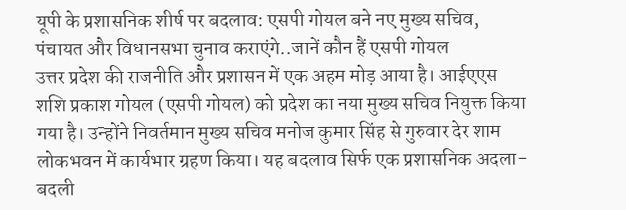यूपी के प्रशासनिक शीर्ष पर बदलाव: एसपी गोयल बने नए मुख्य सचिव, पंचायत और विधानसभा चुनाव कराएंगे..जानें कौन हैं एसपी गोयल
उत्तर प्रदेश की राजनीति और प्रशासन में एक अहम मोड़ आया है। आईएएस शशि प्रकाश गोयल (एसपी गोयल) को प्रदेश का नया मुख्य सचिव नियुक्त किया गया है। उन्होंने निवर्तमान मुख्य सचिव मनोज कुमार सिंह से गुरुवार देर शाम लोकभवन में कार्यभार ग्रहण किया। यह बदलाव सिर्फ एक प्रशासनिक अदला-बदली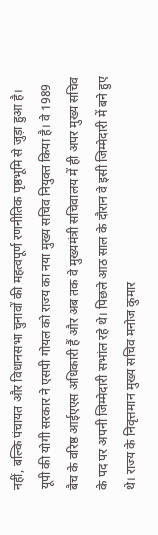नहीं, बल्कि पंचायत और विधानसभा चुनावों की महत्वपूर्ण रणनीतिक पृष्ठभूमि से जुड़ा हुआ है। यूपी की योगी सरकार ने एसपी गोयल को राज्य का नया मुख्य सचिव नियुक्त किया है। वे 1989 बैच के वरिष्ठ आईएएस अधिकारी हैं और अब तक वे मुख्यमंत्री सचिवालय में ही अपर मुख्य सचिव के पद पर अपनी जिम्मेदारी सभांल रहे थे। पिछले आठ साल के दौरान वे इसी जिम्मेदारी में बने हुए थे। राज्य के निवृत्तमान मुख्य सचिव मनोज कुमार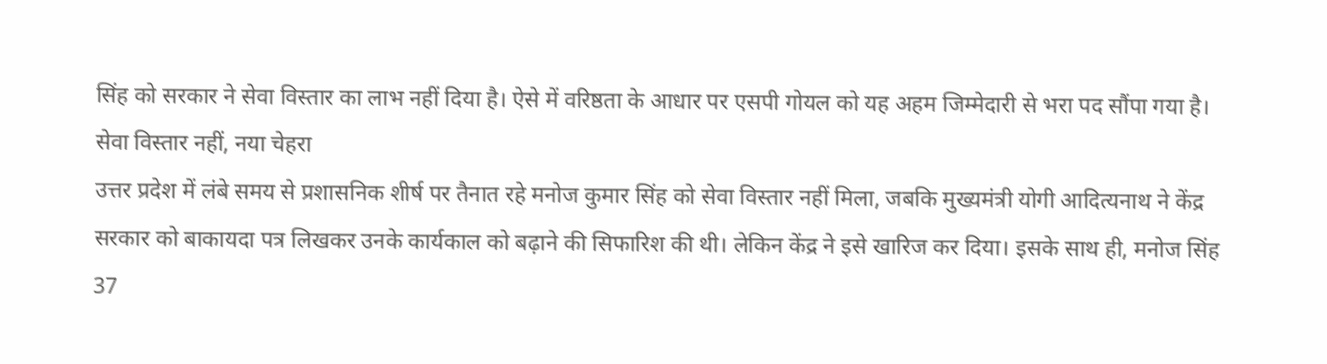सिंह को सरकार ने सेवा विस्तार का लाभ नहीं दिया है। ऐसे में वरिष्ठता के आधार पर एसपी गोयल को यह अहम जिम्मेदारी से भरा पद सौंपा गया है।
सेवा विस्तार नहीं, नया चेहरा
उत्तर प्रदेश में लंबे समय से प्रशासनिक शीर्ष पर तैनात रहे मनोज कुमार सिंह को सेवा विस्तार नहीं मिला, जबकि मुख्यमंत्री योगी आदित्यनाथ ने केंद्र सरकार को बाकायदा पत्र लिखकर उनके कार्यकाल को बढ़ाने की सिफारिश की थी। लेकिन केंद्र ने इसे खारिज कर दिया। इसके साथ ही, मनोज सिंह 37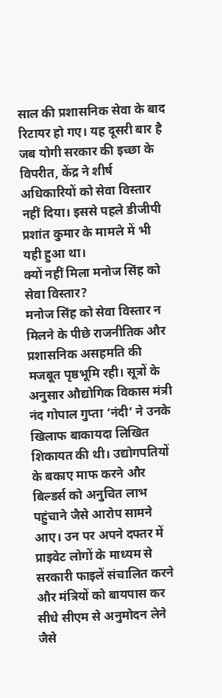साल की प्रशासनिक सेवा के बाद रिटायर हो गए। यह दूसरी बार है जब योगी सरकार की इच्छा के विपरीत, केंद्र ने शीर्ष अधिकारियों को सेवा विस्तार नहीं दिया। इससे पहले डीजीपी प्रशांत कुमार के मामले में भी यही हुआ था।
क्यों नहीं मिला मनोज सिंह को सेवा विस्तार?
मनोज सिंह को सेवा विस्तार न मिलने के पीछे राजनीतिक और प्रशासनिक असहमति की मजबूत पृष्ठभूमि रही। सूत्रों के अनुसार औद्योगिक विकास मंत्री नंद गोपाल गुप्ता ‘नंदी’ ने उनके खिलाफ बाकायदा लिखित शिकायत की थी। उद्योगपतियों के बकाए माफ करने और बिल्डर्स को अनुचित लाभ पहुंचाने जैसे आरोप सामने आए। उन पर अपने दफ्तर में प्राइवेट लोगों के माध्यम से सरकारी फाइलें संचालित करने और मंत्रियों को बायपास कर सीधे सीएम से अनुमोदन लेने जैसे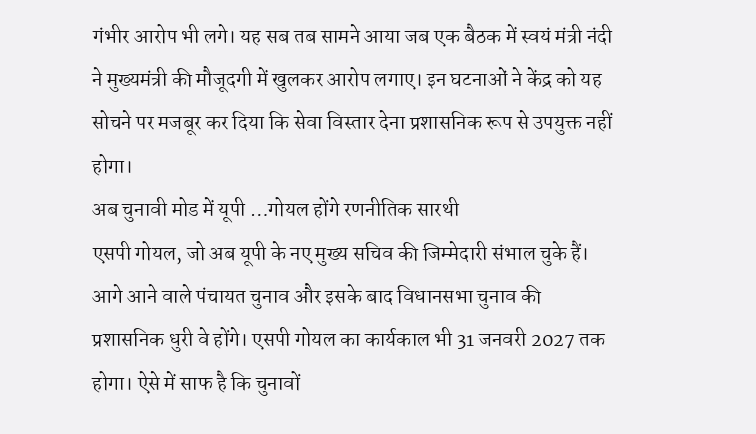गंभीर आरोप भी लगे। यह सब तब सामने आया जब एक बैठक में स्वयं मंत्री नंदी ने मुख्यमंत्री की मौजूदगी में खुलकर आरोप लगाए। इन घटनाओं ने केंद्र को यह सोचने पर मजबूर कर दिया कि सेवा विस्तार देना प्रशासनिक रूप से उपयुक्त नहीं होगा।
अब चुनावी मोड में यूपी …गोयल होंगे रणनीतिक सारथी
एसपी गोयल, जो अब यूपी के नए मुख्य सचिव की जिम्मेदारी संभाल चुके हैं। आगे आने वाले पंचायत चुनाव और इसके बाद विधानसभा चुनाव की प्रशासनिक धुरी वे होंगे। एसपी गोयल का कार्यकाल भी 31 जनवरी 2027 तक होगा। ऐसे में साफ है कि चुनावों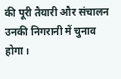की पूरी तैयारी और संचालन उनकी निगरानी में चुनाव होगा।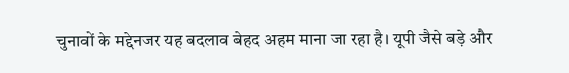चुनावों के मद्देनजर यह बदलाव बेहद अहम माना जा रहा है। यूपी जैसे बड़े और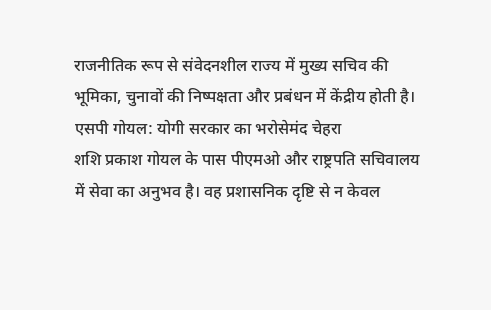राजनीतिक रूप से संवेदनशील राज्य में मुख्य सचिव की भूमिका, चुनावों की निष्पक्षता और प्रबंधन में केंद्रीय होती है।
एसपी गोयल: योगी सरकार का भरोसेमंद चेहरा
शशि प्रकाश गोयल के पास पीएमओ और राष्ट्रपति सचिवालय में सेवा का अनुभव है। वह प्रशासनिक दृष्टि से न केवल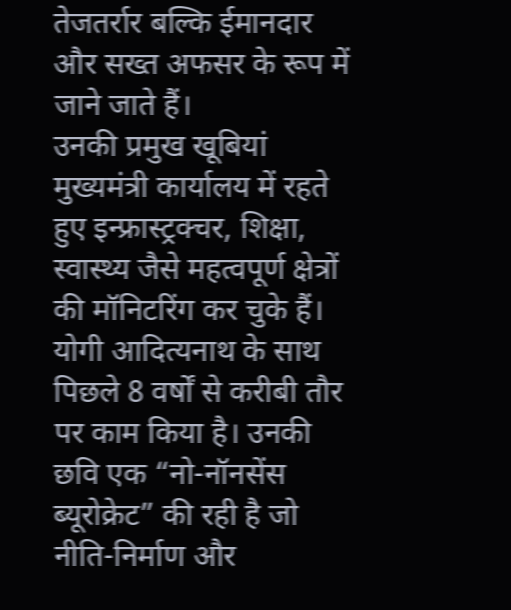तेजतर्रार बल्कि ईमानदार और सख्त अफसर के रूप में जाने जाते हैं।
उनकी प्रमुख खूबियां
मुख्यमंत्री कार्यालय में रहते हुए इन्फ्रास्ट्रक्चर, शिक्षा, स्वास्थ्य जैसे महत्वपूर्ण क्षेत्रों की मॉनिटरिंग कर चुके हैं। योगी आदित्यनाथ के साथ पिछले 8 वर्षों से करीबी तौर पर काम किया है। उनकी छवि एक “नो-नॉनसेंस ब्यूरोक्रेट” की रही है जो नीति-निर्माण और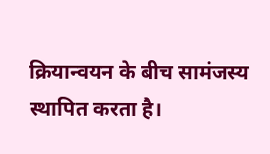क्रियान्वयन के बीच सामंजस्य स्थापित करता है।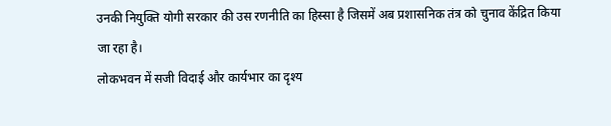उनकी नियुक्ति योगी सरकार की उस रणनीति का हिस्सा है जिसमें अब प्रशासनिक तंत्र को चुनाव केंद्रित किया जा रहा है।
लोकभवन में सजी विदाई और कार्यभार का दृश्य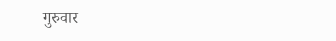गुरुवार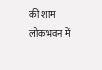की शाम लोकभवन में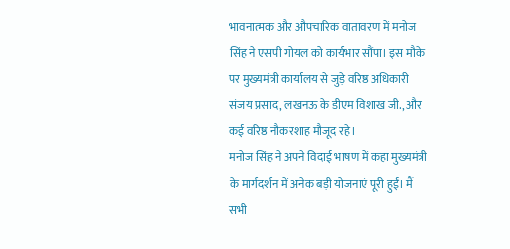भावनात्मक और औपचारिक वातावरण में मनोज सिंह ने एसपी गोयल को कार्यभार सौंपा। इस मौके पर मुख्यमंत्री कार्यालय से जुड़े वरिष्ठ अधिकारी संजय प्रसाद, लखनऊ के डीएम विशाख जी., और कई वरिष्ठ नौकरशाह मौजूद रहे।
मनोज सिंह ने अपने विदाई भाषण में कहा मुख्यमंत्री के मार्गदर्शन में अनेक बड़ी योजनाएं पूरी हुईं। मैं सभी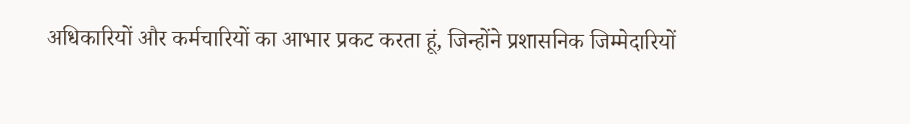अधिकारियों और कर्मचारियों का आभार प्रकट करता हूं, जिन्होंने प्रशासनिक जिम्मेदारियों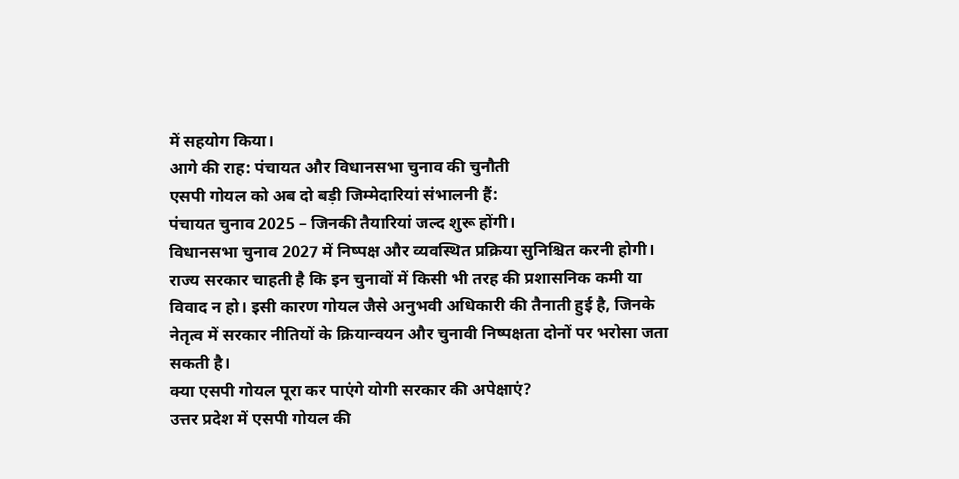में सहयोग किया।
आगे की राह: पंचायत और विधानसभा चुनाव की चुनौती
एसपी गोयल को अब दो बड़ी जिम्मेदारियां संभालनी हैं:
पंचायत चुनाव 2025 – जिनकी तैयारियां जल्द शुरू होंगी।
विधानसभा चुनाव 2027 में निष्पक्ष और व्यवस्थित प्रक्रिया सुनिश्चित करनी होगी। राज्य सरकार चाहती है कि इन चुनावों में किसी भी तरह की प्रशासनिक कमी या विवाद न हो। इसी कारण गोयल जैसे अनुभवी अधिकारी की तैनाती हुई है, जिनके नेतृत्व में सरकार नीतियों के क्रियान्वयन और चुनावी निष्पक्षता दोनों पर भरोसा जता सकती है।
क्या एसपी गोयल पूरा कर पाएंगे योगी सरकार की अपेक्षाएं?
उत्तर प्रदेश में एसपी गोयल की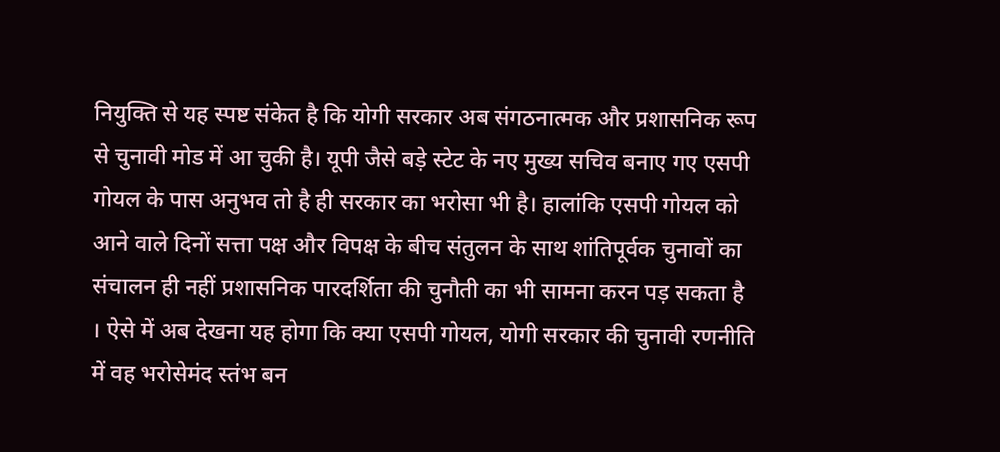नियुक्ति से यह स्पष्ट संकेत है कि योगी सरकार अब संगठनात्मक और प्रशासनिक रूप से चुनावी मोड में आ चुकी है। यूपी जैसे बड़े स्टेट के नए मुख्य सचिव बनाए गए एसपी गोयल के पास अनुभव तो है ही सरकार का भरोसा भी है। हालांकि एसपी गोयल को आने वाले दिनों सत्ता पक्ष और विपक्ष के बीच संतुलन के साथ शांतिपूर्वक चुनावों का संचालन ही नहीं प्रशासनिक पारदर्शिता की चुनौती का भी सामना करन पड़ सकता है । ऐसे में अब देखना यह होगा कि क्या एसपी गोयल, योगी सरकार की चुनावी रणनीति में वह भरोसेमंद स्तंभ बन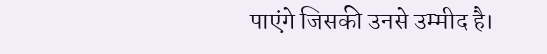पाएंगे जिसकी उनसे उम्मीद है।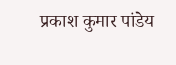प्रकाश कुमार पांडेय